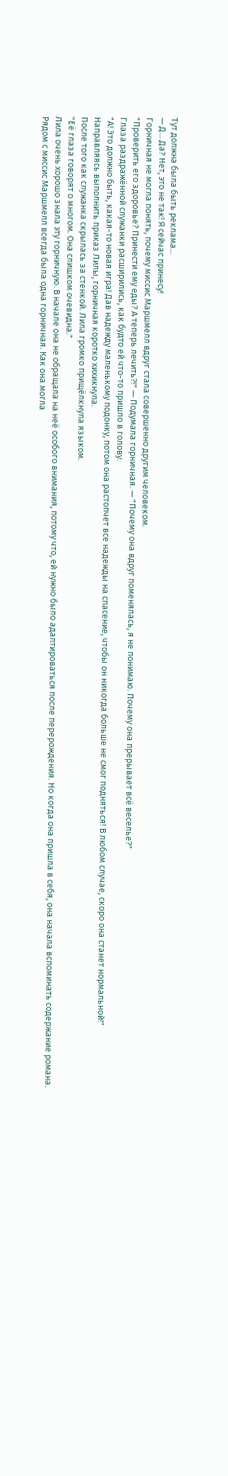Тут должна была быть реклама...
— Д... Да? Нет, это не так! Я сейчас принесу!
Горничная не могла понять, почему миссис Маршмелл вдруг стала совершенно другим человеком.
"Проверить его здоровье? Принести ему еды? А теперь лечить?!" — Подумала горничная. — "Почему она вдруг поменялась, я не понимаю. Почему она прерывает всё веселье?"
Глаза раздражённой служанки расширились, как будто ей что-то пришло в голову.
"А! Это должно быть, какая-то новая игра! Дав надежду маленькому подонку, потом она растопчет все надежды на спасение, чтобы он никогда больше не смог подняться! В любом случае, скоро она станет нормальной!"
Направляясь выполнить приказ Лилы, горничная коротко хихикнула.
После того как служанка скрылась за стенкой. Лила громко прищëлкнула языком.
"Её глаза говорят о многом. Она слишком очевидна."
Лила очень хорошо знала эту горничную. В начале она не обращала на неё особого внимания, потому что, ей нужно было адаптироваться после перерождения. Но когда она пришла в себя, она начала вспоминать содержание романа.
Рядом с миссис Маршмелл всегда была одна горничная. Как она могла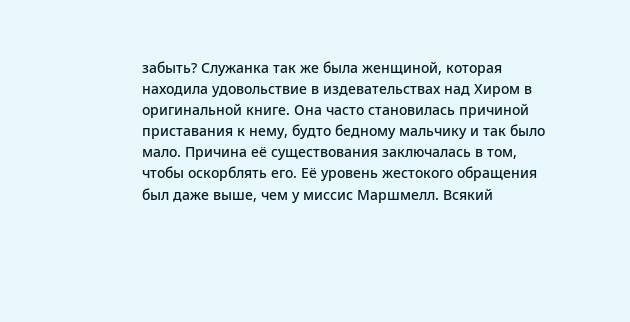забыть? Служанка так же была женщиной, которая находила удовольствие в издевательствах над Хиром в оригинальной книге. Она часто становилась причиной приставания к нему, будто бедному мальчику и так было мало. Причина её существования заключалась в том, чтобы оскорблять его. Её уровень жестокого обращения был даже выше, чем у миссис Маршмелл. Всякий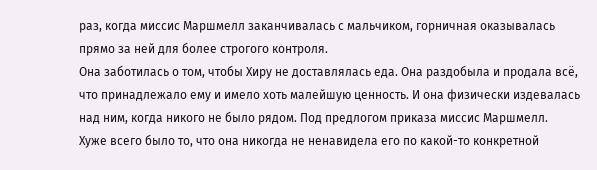раз, когда миссис Маршмелл заканчивалась с мальчиком, горничная оказывалась прямо за ней для более строгого контроля.
Она заботилась о том, чтобы Хиру не доставлялась еда. Она раздобыла и продала всё, что принадлежало ему и имело хоть малейшую ценность. И она физически издевалась над ним, когда никого не было рядом. Под предлогом приказа миссис Маршмелл.
Хуже всего было то, что она никогда не ненавидела его по какой-то конкретной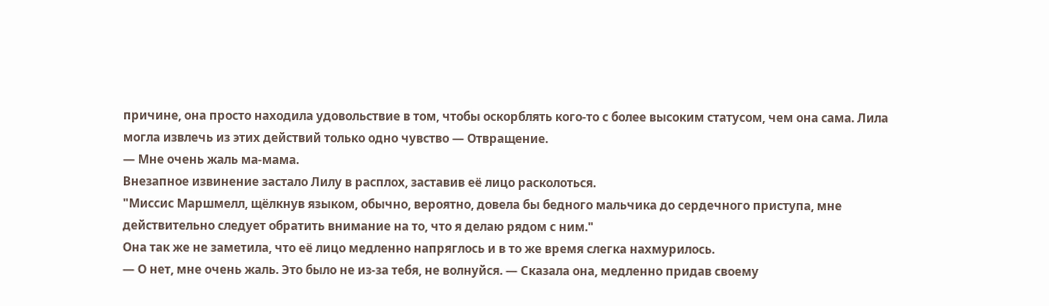причине, она просто находила удовольствие в том, чтобы оскорблять кого-то с более высоким статусом, чем она сама. Лила могла извлечь из этих действий только одно чувство — Отвращение.
— Мне очень жаль ма-мама.
Внезапное извинение застало Лилу в расплох, заставив её лицо расколоться.
"Миссис Маршмелл, щëлкнув языком, обычно, вероятно, довела бы бедного мальчика до сердечного приступа, мне действительно следует обратить внимание на то, что я делаю рядом с ним."
Она так же не заметила, что её лицо медленно напряглось и в то же время слегка нахмурилось.
— О нет, мне очень жаль. Это было не из-за тебя, не волнуйся. — Сказала она, медленно придав своему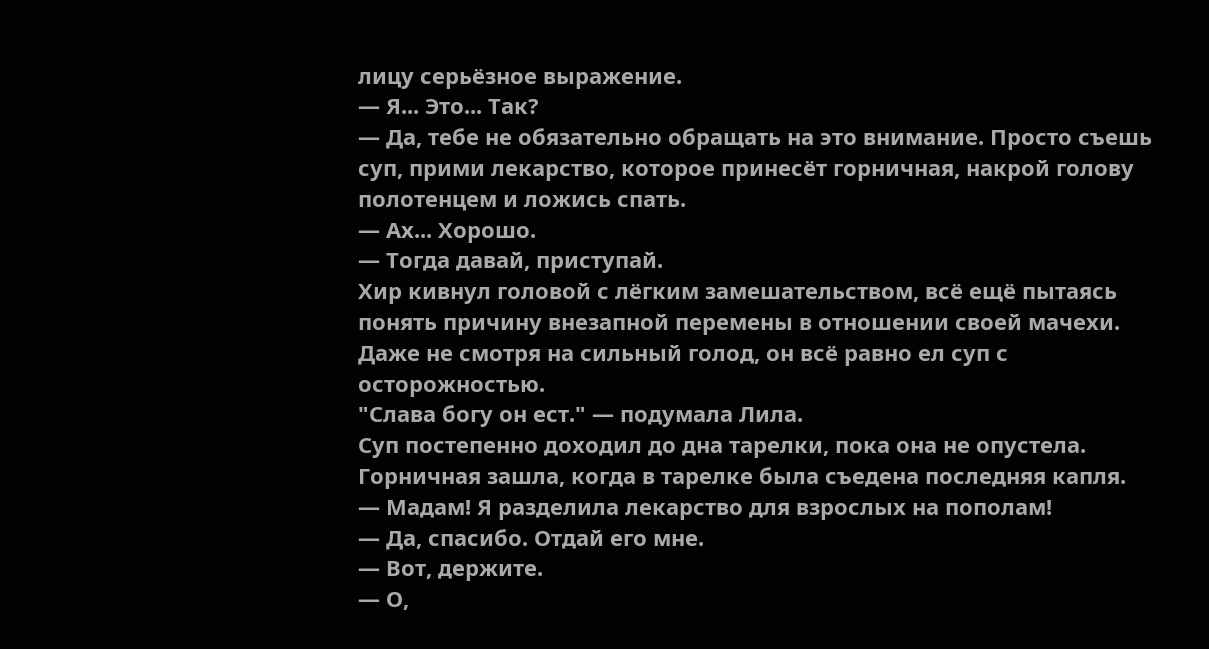лицу серьёзное выражение.
— Я... Это... Так?
— Да, тебе не обязательно обращать на это внимание. Просто съешь суп, прими лекарство, которое принесёт горничная, накрой голову полотенцем и ложись спать.
— Ах... Хорошо.
— Тогда давай, приступай.
Хир кивнул головой с лёгким замешательством, всё ещё пытаясь понять причину внезапной перемены в отношении своей мачехи. Даже не смотря на сильный голод, он всё равно ел суп с осторожностью.
"Слава богу он ест." — подумала Лила.
Суп постепенно доходил до дна тарелки, пока она не опустела. Горничная зашла, когда в тарелке была съедена последняя капля.
— Мадам! Я разделила лекарство для взрослых на пополам!
— Да, спасибо. Отдай его мне.
— Вот, держите.
— О,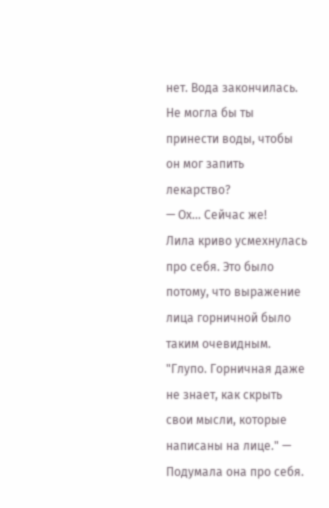нет. Вода закончилась. Не могла бы ты принести воды, чтобы он мог запить лекарство?
— Ох... Сейчас же!
Лила криво усмехнулась про себя. Это было потому, что выражение лица горничной было таким очевидным.
"Глупо. Горничная даже не знает, как скрыть свои мысли, которые написаны на лице." — Подумала она про себя.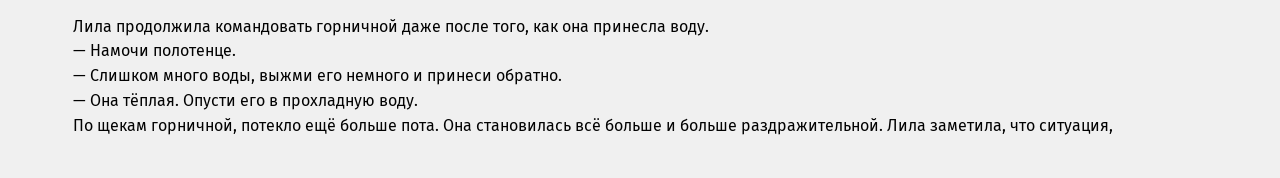Лила продолжила командовать горничной даже после того, как она принесла воду.
— Намочи полотенце.
— Слишком много воды, выжми его немного и принеси обратно.
— Она тёплая. Опусти его в прохладную воду.
По щекам горничной, потекло ещë больше пота. Она становилась всë больше и больше раздражительной. Лила заметила, что ситуация,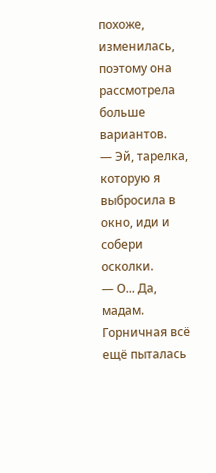похоже, изменилась, поэтому она рассмотрела больше вариантов.
— Эй, тарелка, которую я выбросила в окно, иди и собери осколки.
— О... Да, мадам.
Горничная всë ещё пыталась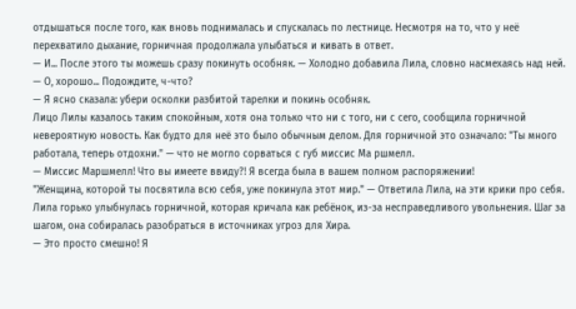отдышаться после того, как вновь поднималась и спускалась по лестнице. Несмотря на то, что у неё перехватило дыхание, горничная продолжала улыбаться и кивать в ответ.
— И... После этого ты можешь сразу покинуть особняк. — Холодно добавила Лила, словно насмехаясь над ней.
— О, хорошо... Подождите, ч-что?
— Я ясно сказала: убери осколки разбитой тарелки и покинь особняк.
Лицо Лилы казалось таким спокойным, хотя она только что ни с того, ни с сего, сообщила горничной невероятную новость. Как будто для неё это было обычным делом. Для горничной это означало: "Ты много работала, теперь отдохни." — что не могло сорваться с губ миссис Ма ршмелл.
— Миссис Маршмелл! Что вы имеете ввиду?! Я всегда была в вашем полном распоряжении!
"Женщина, которой ты посвятила всю себя, уже покинула этот мир." — Ответила Лила, на эти крики про себя.
Лила горько улыбнулась горничной, которая кричала как ребёнок, из-за несправедливого увольнения. Шаг за шагом, она собиралась разобраться в источниках угроз для Хира.
— Это просто смешно! Я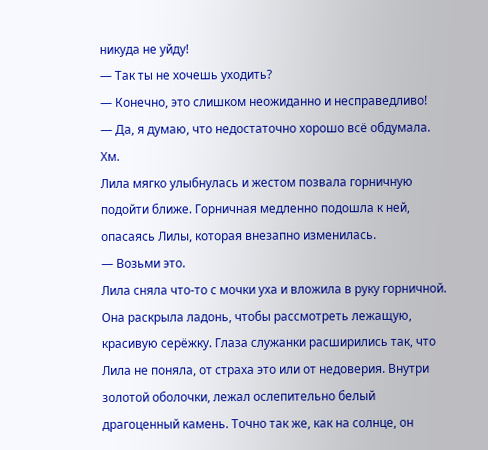никуда не уйду!
— Так ты не хочешь уходить?
— Конечно, это слишком неожиданно и несправедливо!
— Да, я думаю, что недостаточно хорошо всё обдумала. Хм.
Лила мягко улыбнулась и жестом позвала горничную подойти ближе. Горничная медленно подошла к ней, опасаясь Лилы, которая внезапно изменилась.
— Возьми это.
Лила сняла что-то с мочки уха и вложила в руку горничной.
Она раскрыла ладонь, чтобы рассмотреть лежащую, красивую серёжку. Глаза служанки расширились так, что Лила не поняла, от страха это или от недоверия. Внутри золотой оболочки, лежал ослепительно белый драгоценный камень. Точно так же, как на солнце, он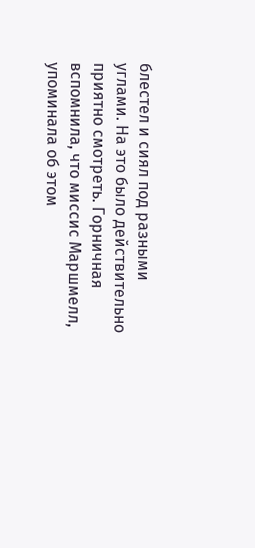блестел и сиял под разными углами. На это было действительно приятно смотреть. Горничная вспомнила, что миссис Маршмелл, упоминала об этом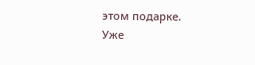этом подарке.
Уже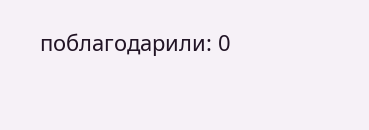поблагодарили: 0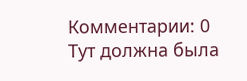Комментарии: 0
Тут должна была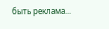быть реклама...